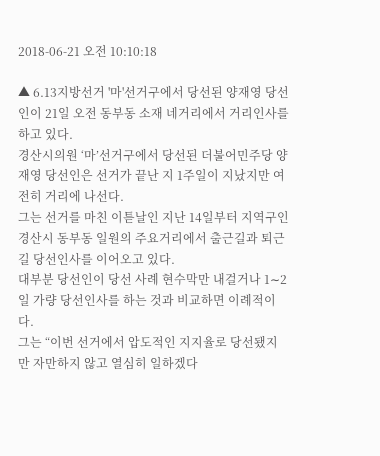2018-06-21 오전 10:10:18

▲ 6.13지방선거 '마'선거구에서 당선된 양재영 당선인이 21일 오전 동부동 소재 네거리에서 거리인사를 하고 있다.
경산시의원 ‘마’선거구에서 당선된 더불어민주당 양재영 당선인은 선거가 끝난 지 1주일이 지났지만 여전히 거리에 나선다.
그는 선거를 마친 이튿날인 지난 14일부터 지역구인 경산시 동부동 일원의 주요거리에서 출근길과 퇴근길 당선인사를 이어오고 있다.
대부분 당선인이 당선 사례 현수막만 내걸거나 1∼2일 가량 당선인사를 하는 것과 비교하면 이례적이다.
그는 “이번 선거에서 압도적인 지지율로 당선됐지만 자만하지 않고 열심히 일하겠다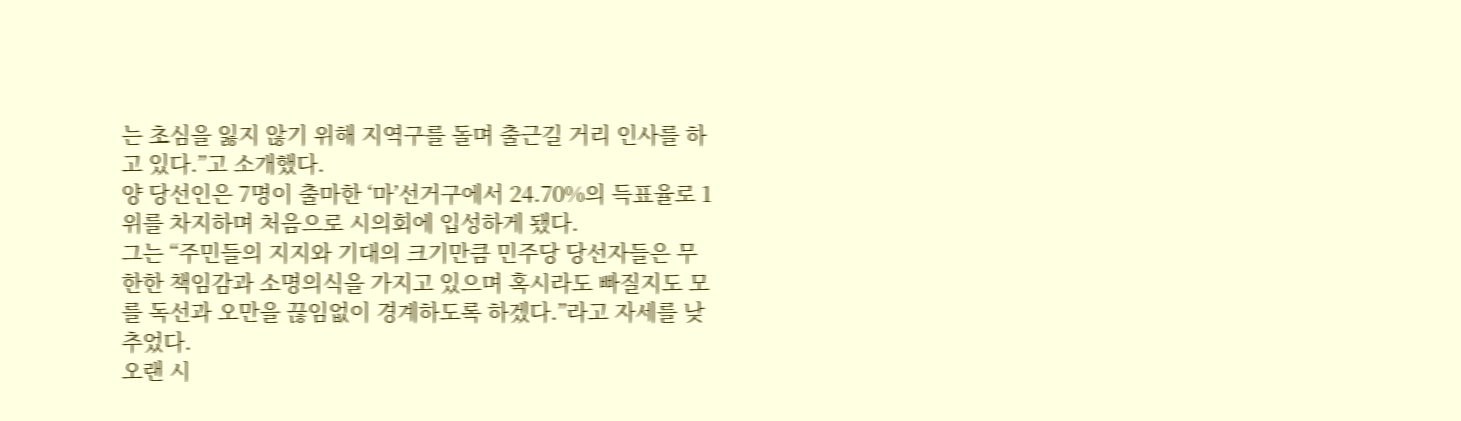는 초심을 잃지 않기 위해 지역구를 돌며 출근길 거리 인사를 하고 있다.”고 소개했다.
양 당선인은 7명이 출마한 ‘마’선거구에서 24.70%의 득표율로 1위를 차지하며 처음으로 시의회에 입성하게 됐다.
그는 “주민들의 지지와 기대의 크기만큼 민주당 당선자들은 무한한 책임감과 소명의식을 가지고 있으며 혹시라도 빠질지도 모를 독선과 오만을 끊임없이 경계하도록 하겠다.”라고 자세를 낮추었다.
오랜 시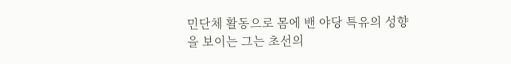민단체 활동으로 몸에 밴 야당 특유의 성향을 보이는 그는 초선의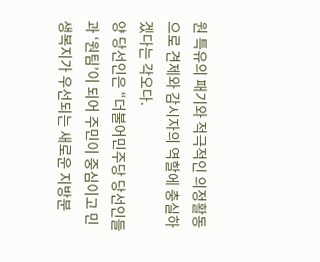원 특유의 패기와 적극적인 의정활동으로 견제와 감시자의 역할에 충실하겠다는 각오다.
양 당선인은 “더불어민주당 당선인들과 ‘원팀’이 되어 주민이 중심이고 민생복지가 우선되는 새로운 지방분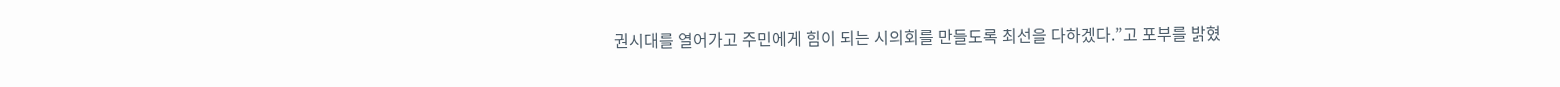권시대를 열어가고 주민에게 힘이 되는 시의회를 만들도록 최선을 다하겠다.”고 포부를 밝혔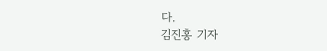다.
김진홍 기자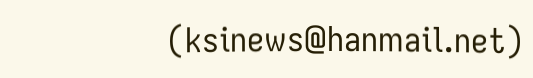(ksinews@hanmail.net)